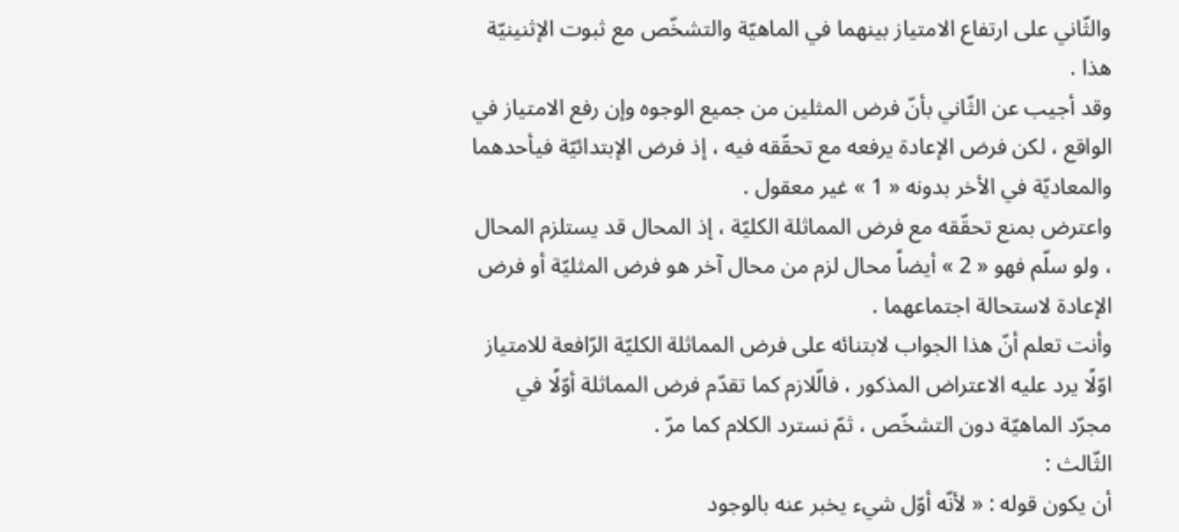والثّاني على ارتفاع الامتياز بينهما في الماهيّة والتشخّص مع ثبوت الإثنينيّة هذا .
وقد أجيب عن الثّاني بأنّ فرض المثلين من جميع الوجوه وإن رفع الامتياز في الواقع ، لكن فرض الإعادة يرفعه مع تحقّقه فيه ، إذ فرض الإبتدائيّة فيأحدهما والمعاديّة في الأخر بدونه « 1 » غير معقول .
واعترض بمنع تحقّقه مع فرض المماثلة الكليّة ، إذ المحال قد يستلزم المحال ، ولو سلّم فهو « 2 » أيضاً محال لزم من محال آخر هو فرض المثليّة أو فرض الإعادة لاستحالة اجتماعهما .
وأنت تعلم أنّ هذا الجواب لابتنائه على فرض المماثلة الكليّة الرّافعة للامتياز اوّلًا يرد عليه الاعتراض المذكور ، فالّلازم كما تقدّم فرض المماثلة أوّلًا في مجرّد الماهيّة دون التشخّص ، ثمّ نسترد الكلام كما مرّ .
الثّالث :
أن يكون قوله : « لأنّه أوّل شيء يخبر عنه بالوجود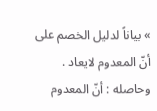» بياناً لدليل الخصم على أنّ المعدوم لايعاد .
وحاصله : أنّ المعدوم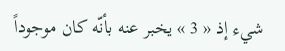شيء إذ « 3 » يخبر عنه بأنّه كان موجوداً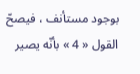بوجود مستأنف ، فيصحّ القول « 4 » بأنّه يصير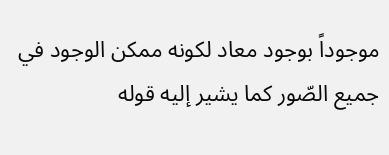موجوداً بوجود معاد لكونه ممكن الوجود في جميع الصّور كما يشير إليه قوله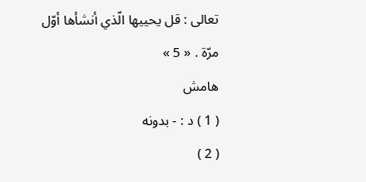تعالى : قل يحييها الّذي أنشأها أوّل مرّة . « 5 »
هامش
( 1 ) د : - بدونه
( 2 )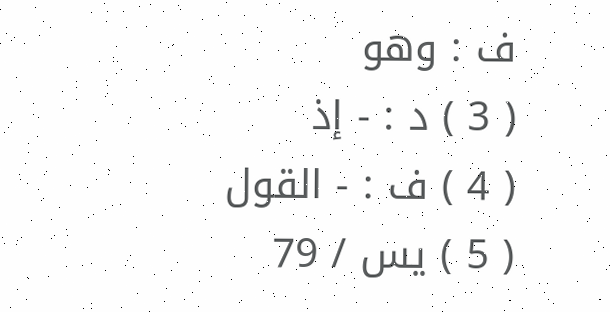ف : وهو
( 3 ) د : - إذ
( 4 ) ف : - القول
( 5 ) يس / 79